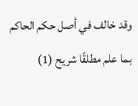وقد خالف في أصل حكم الحاكم بما علم مطلقًا شريح (1)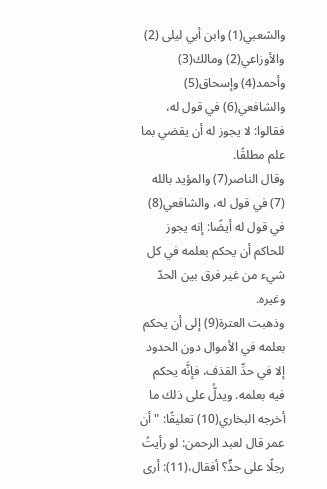والشعبي(1) وابن أبي ليلى (2) والأوزاعي(2) ومالك(3) وأحمد(4) وإسحاق(5) والشافعي(6) في قول له، فقالوا: لا يجوز له أن يقضي بما علم مطلقًا.
وقال الناصر(7) والمؤيد بالله (7) في قول له، والشافعي(8) في قول له أيضًا: إنه يجوز للحاكم أن يحكم بعلمه في كل شيء من غير فرق بين الحدّ وغيره.
وذهبت العترة(9) إلى أن يحكم بعلمه في الأموال دون الحدود إلا في حدِّ القذف، فإنَّه يحكم فيه بعلمه. ويدلُّ على ذلك ما أخرجه البخاري(10) تعليقًا: "أن عمر قال لعبد الرحمن: لو رأيتُ رجلًا على حدٍّ؟ أفقال،(11): أرى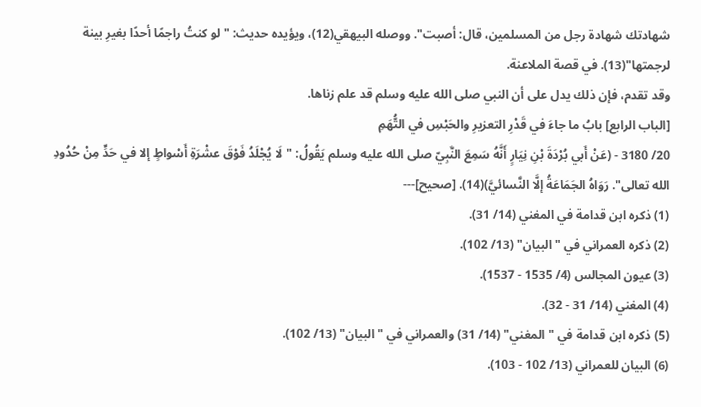شهادتك شهادة رجل من المسلمين، قال: أصبت". ووصله البيهقي(12)، ويؤيده حديث: "لو كنتُ راجمًا أحدًا بغيرِ بينة لرجمتها"(13). في قصة الملاعنة.
وقد تقدم، فإن ذلك يدل على أن النبي صلى الله عليه وسلم قد علم زناها.
[الباب الرابع] بابُ ما جاءَ في قَدْرِ التعزيرِ والحَبْسِ في التُّهَمِ
20/ 3180 - (عَنْ أَبي بُرْدَةَ بْنِ نِيَارٍ أَنَّهُ سَمِعَ النَّبِيّ صلى الله عليه وسلم يَقُولُ: "لَا يُجْلَدُ فَوْقَ عشْرَةِ أَسْواطٍ إلا في حَدٍّ مِنْ حُدُودِ الله تعالى". رَوَاهُ الجَمَاعَةُ إلَّا النَّسائيَّ)(14). [صحيح]---
(1) ذكره ابن قدامة في المغني (14/ 31).
(2) ذكره العمراني في "البيان" (13/ 102).
(3) عيون المجالس (4/ 1535 - 1537).
(4) المغني (14/ 31 - 32).
(5) ذكره ابن قدامة في "المغني" (14/ 31) والعمراني في "البيان" (13/ 102).
(6) البيان للعمراني (13/ 102 - 103).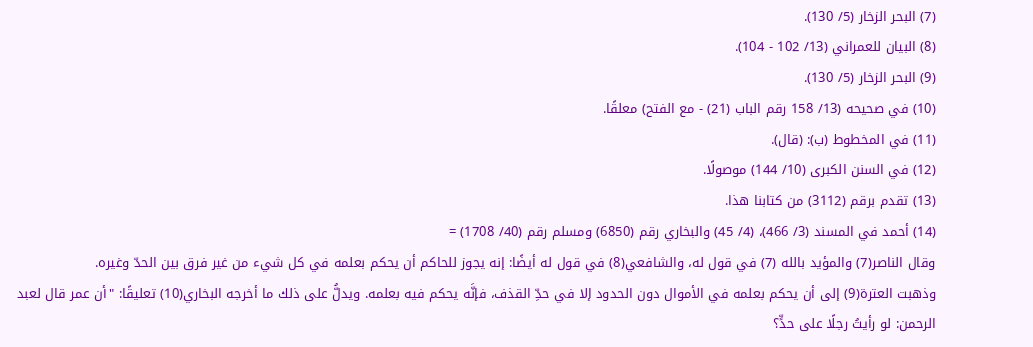(7) البحر الزخار (5/ 130).
(8) البيان للعمراني (13/ 102 - 104).
(9) البحر الزخار (5/ 130).
(10) في صحيحه (13/ 158 رقم الباب (21) - مع الفتح) معلقًا.
(11) في المخطوط (ب): (قال).
(12) في السنن الكبرى (10/ 144) موصولًا.
(13) تقدم برقم (3112) من كتابنا هذا.
(14) أحمد في المسند (3/ 466)، (4/ 45) والبخاري رقم (6850) ومسلم رقم (40/ 1708) =
وقال الناصر(7) والمؤيد بالله (7) في قول له، والشافعي(8) في قول له أيضًا: إنه يجوز للحاكم أن يحكم بعلمه في كل شيء من غير فرق بين الحدّ وغيره.
وذهبت العترة(9) إلى أن يحكم بعلمه في الأموال دون الحدود إلا في حدِّ القذف، فإنَّه يحكم فيه بعلمه. ويدلُّ على ذلك ما أخرجه البخاري(10) تعليقًا: "أن عمر قال لعبد الرحمن: لو رأيتُ رجلًا على حدٍّ؟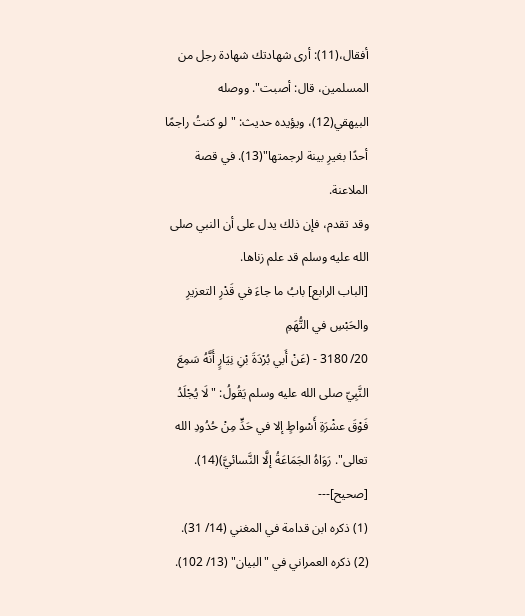أفقال،(11): أرى شهادتك شهادة رجل من المسلمين، قال: أصبت". ووصله البيهقي(12)، ويؤيده حديث: "لو كنتُ راجمًا أحدًا بغيرِ بينة لرجمتها"(13). في قصة الملاعنة.
وقد تقدم، فإن ذلك يدل على أن النبي صلى الله عليه وسلم قد علم زناها.
[الباب الرابع] بابُ ما جاءَ في قَدْرِ التعزيرِ والحَبْسِ في التُّهَمِ
20/ 3180 - (عَنْ أَبي بُرْدَةَ بْنِ نِيَارٍ أَنَّهُ سَمِعَ النَّبِيّ صلى الله عليه وسلم يَقُولُ: "لَا يُجْلَدُ فَوْقَ عشْرَةِ أَسْواطٍ إلا في حَدٍّ مِنْ حُدُودِ الله تعالى". رَوَاهُ الجَمَاعَةُ إلَّا النَّسائيَّ)(14). [صحيح]---
(1) ذكره ابن قدامة في المغني (14/ 31).
(2) ذكره العمراني في "البيان" (13/ 102).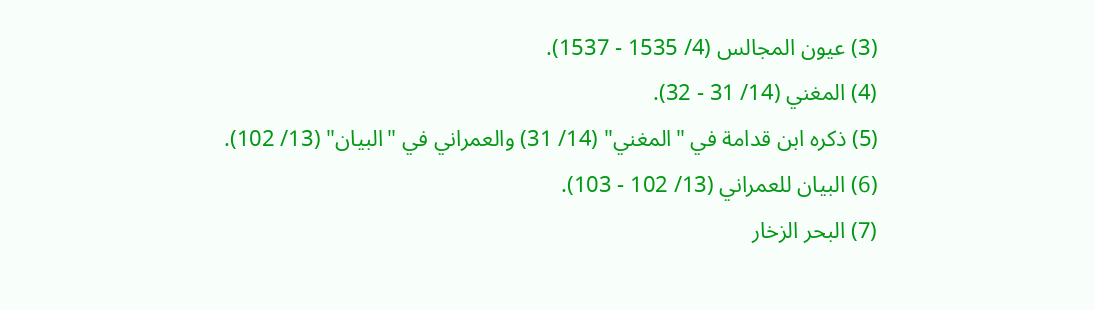(3) عيون المجالس (4/ 1535 - 1537).
(4) المغني (14/ 31 - 32).
(5) ذكره ابن قدامة في "المغني" (14/ 31) والعمراني في "البيان" (13/ 102).
(6) البيان للعمراني (13/ 102 - 103).
(7) البحر الزخار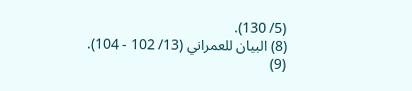(5/ 130).
(8) البيان للعمراني (13/ 102 - 104).
(9)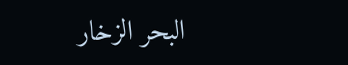البحر الزخار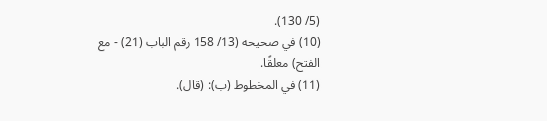(5/ 130).
(10) في صحيحه (13/ 158 رقم الباب (21) - مع الفتح) معلقًا.
(11) في المخطوط (ب): (قال).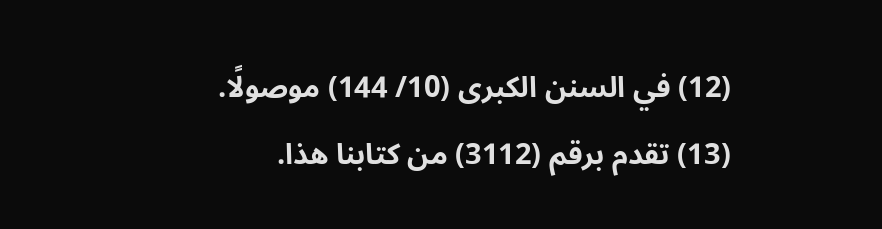(12) في السنن الكبرى (10/ 144) موصولًا.
(13) تقدم برقم (3112) من كتابنا هذا.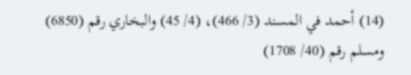(14) أحمد في المسند (3/ 466)، (4/ 45) والبخاري رقم (6850) ومسلم رقم (40/ 1708)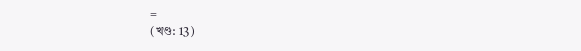=
(খণ্ড: 13)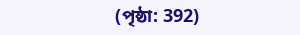(পৃষ্ঠা: 392)